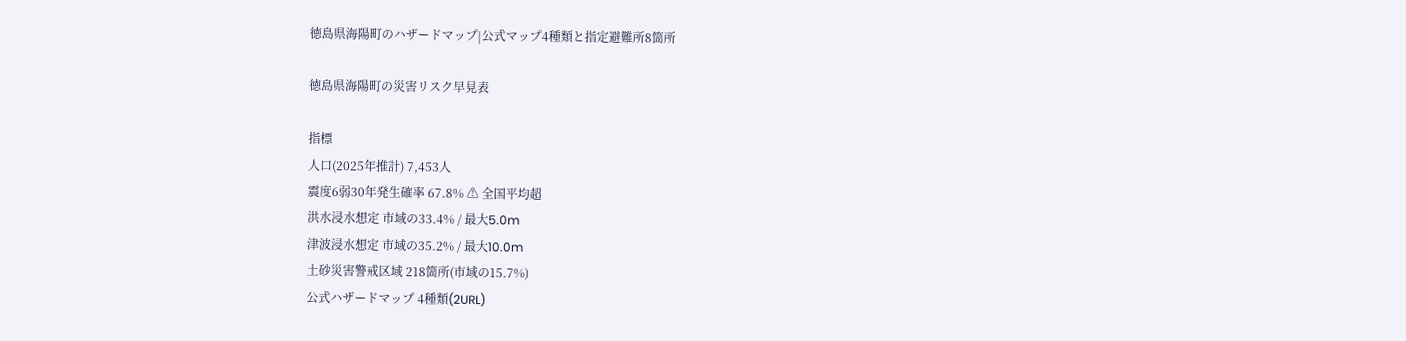徳島県海陽町のハザードマップ|公式マップ4種類と指定避難所8箇所

徳島県海陽町の災害リスク早見表

指標
人口(2025年推計) 7,453人
震度6弱30年発生確率 67.8% ⚠ 全国平均超
洪水浸水想定 市域の33.4% / 最大5.0m
津波浸水想定 市域の35.2% / 最大10.0m
土砂災害警戒区域 218箇所(市域の15.7%)
公式ハザードマップ 4種類(2URL)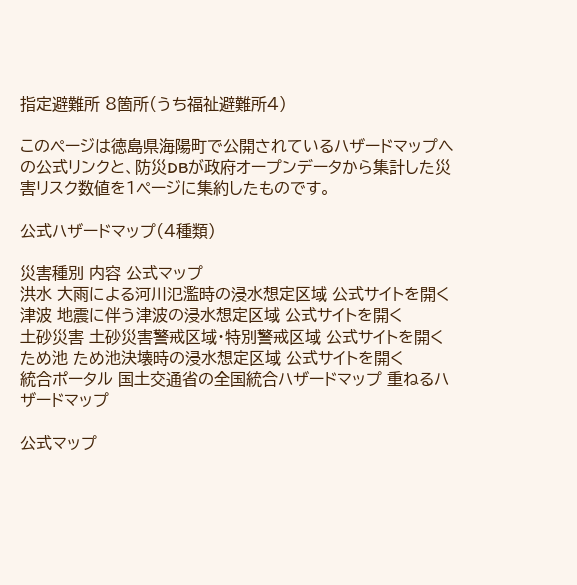指定避難所 8箇所(うち福祉避難所4)

このページは徳島県海陽町で公開されているハザードマップへの公式リンクと、防災DBが政府オープンデータから集計した災害リスク数値を1ページに集約したものです。

公式ハザードマップ(4種類)

災害種別 内容 公式マップ
洪水 大雨による河川氾濫時の浸水想定区域 公式サイトを開く
津波 地震に伴う津波の浸水想定区域 公式サイトを開く
土砂災害 土砂災害警戒区域・特別警戒区域 公式サイトを開く
ため池 ため池決壊時の浸水想定区域 公式サイトを開く
統合ポータル 国土交通省の全国統合ハザードマップ 重ねるハザードマップ

公式マップ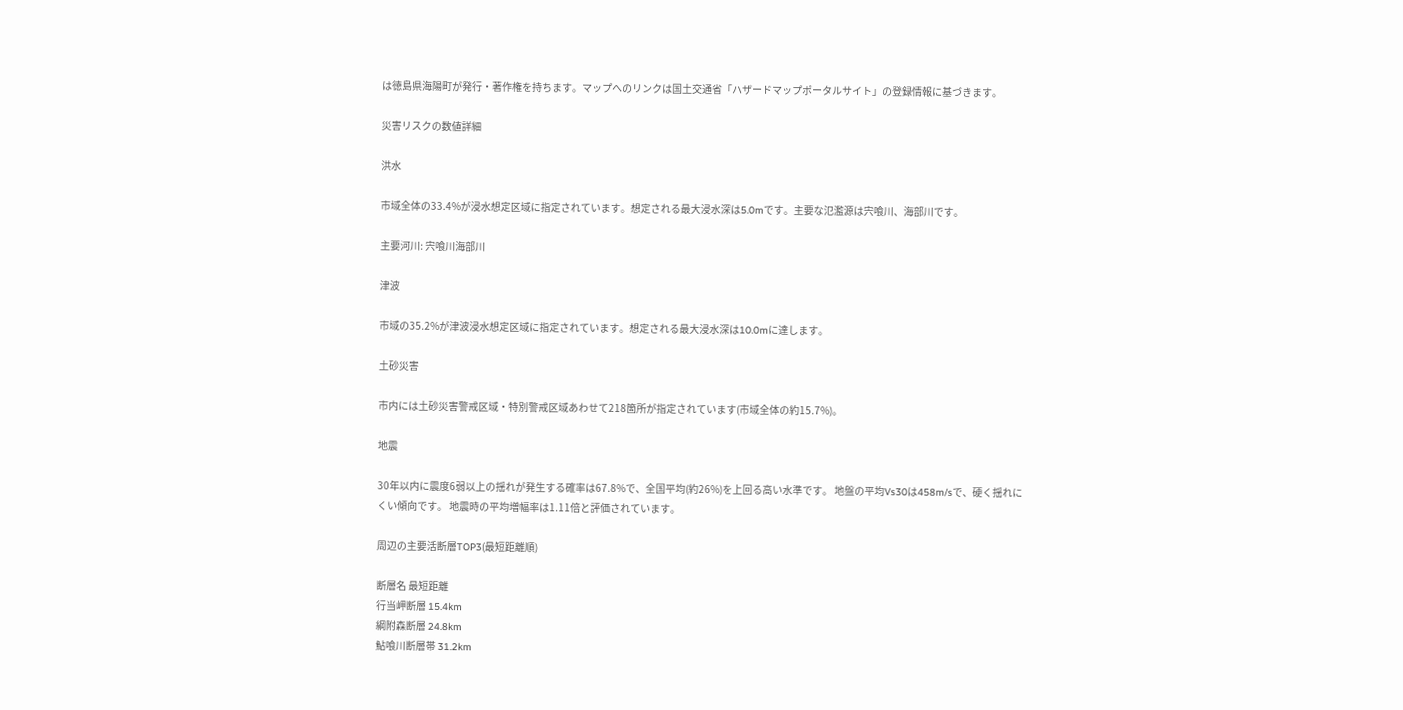は徳島県海陽町が発行・著作権を持ちます。マップへのリンクは国土交通省「ハザードマップポータルサイト」の登録情報に基づきます。

災害リスクの数値詳細

洪水

市域全体の33.4%が浸水想定区域に指定されています。想定される最大浸水深は5.0mです。主要な氾濫源は宍喰川、海部川です。

主要河川: 宍喰川海部川

津波

市域の35.2%が津波浸水想定区域に指定されています。想定される最大浸水深は10.0mに達します。

土砂災害

市内には土砂災害警戒区域・特別警戒区域あわせて218箇所が指定されています(市域全体の約15.7%)。

地震

30年以内に震度6弱以上の揺れが発生する確率は67.8%で、全国平均(約26%)を上回る高い水準です。 地盤の平均Vs30は458m/sで、硬く揺れにくい傾向です。 地震時の平均増幅率は1.11倍と評価されています。

周辺の主要活断層TOP3(最短距離順)

断層名 最短距離
行当岬断層 15.4km
綱附森断層 24.8km
鮎喰川断層帯 31.2km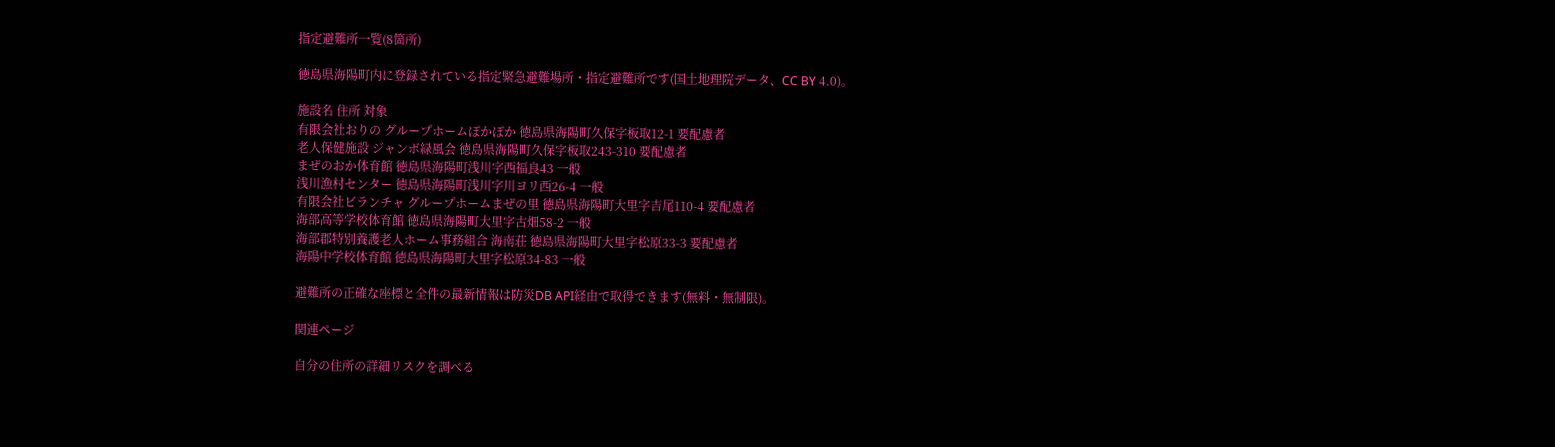指定避難所一覧(8箇所)

徳島県海陽町内に登録されている指定緊急避難場所・指定避難所です(国土地理院データ、CC BY 4.0)。

施設名 住所 対象
有限会社おりの グループホームぽかぽか 徳島県海陽町久保字板取12-1 要配慮者
老人保健施設 ジャンボ緑風会 徳島県海陽町久保字板取243-310 要配慮者
まぜのおか体育館 徳島県海陽町浅川字西福良43 一般
浅川漁村センター 徳島県海陽町浅川字川ヨリ西26-4 一般
有限会社ビランチャ グループホームまぜの里 徳島県海陽町大里字吉尾110-4 要配慮者
海部高等学校体育館 徳島県海陽町大里字古畑58-2 一般
海部郡特別養護老人ホーム事務組合 海南荘 徳島県海陽町大里字松原33-3 要配慮者
海陽中学校体育館 徳島県海陽町大里字松原34-83 一般

避難所の正確な座標と全件の最新情報は防災DB API経由で取得できます(無料・無制限)。

関連ページ

自分の住所の詳細リスクを調べる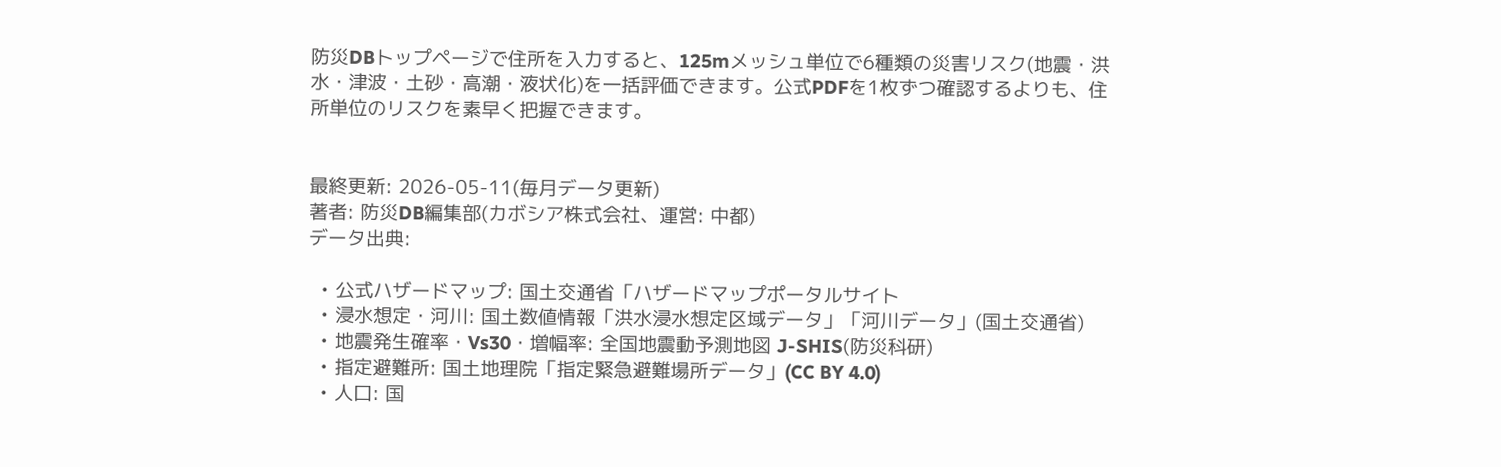防災DBトップページで住所を入力すると、125mメッシュ単位で6種類の災害リスク(地震・洪水・津波・土砂・高潮・液状化)を一括評価できます。公式PDFを1枚ずつ確認するよりも、住所単位のリスクを素早く把握できます。


最終更新: 2026-05-11(毎月データ更新)
著者: 防災DB編集部(カボシア株式会社、運営: 中都)
データ出典:

  • 公式ハザードマップ: 国土交通省「ハザードマップポータルサイト
  • 浸水想定・河川: 国土数値情報「洪水浸水想定区域データ」「河川データ」(国土交通省)
  • 地震発生確率・Vs30・増幅率: 全国地震動予測地図 J-SHIS(防災科研)
  • 指定避難所: 国土地理院「指定緊急避難場所データ」(CC BY 4.0)
  • 人口: 国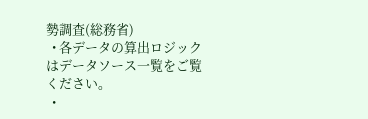勢調査(総務省)
  • 各データの算出ロジックはデータソース一覧をご覧ください。
  •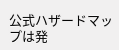公式ハザードマップは発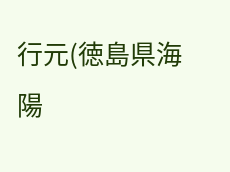行元(徳島県海陽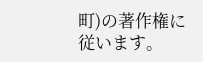町)の著作権に従います。